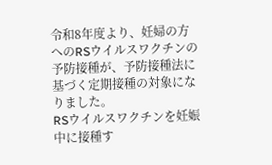令和8年度より、妊婦の方へのRSウイルスワクチンの予防接種が、予防接種法に基づく定期接種の対象になりました。
RSウイルスワクチンを妊娠中に接種す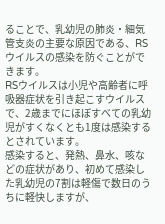ることで、乳幼児の肺炎・細気管支炎の主要な原因である、RSウイルスの感染を防ぐことができます。
RSウイルスは小児や高齢者に呼吸器症状を引き起こすウイルスで、2歳までにほぼすべての乳幼児がすくなくとも1度は感染するとされています。
感染すると、発熱、鼻水、咳などの症状があり、初めて感染した乳幼児の7割は軽傷で数日のうちに軽快しますが、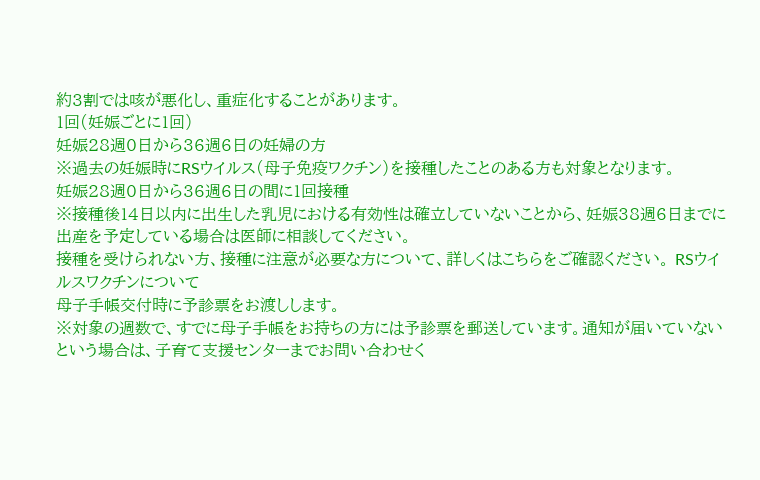約3割では咳が悪化し、重症化することがあります。
1回(妊娠ごとに1回)
妊娠28週0日から36週6日の妊婦の方
※過去の妊娠時にRSウイルス(母子免疫ワクチン)を接種したことのある方も対象となります。
妊娠28週0日から36週6日の間に1回接種
※接種後14日以内に出生した乳児における有効性は確立していないことから、妊娠38週6日までに出産を予定している場合は医師に相談してください。
接種を受けられない方、接種に注意が必要な方について、詳しくはこちらをご確認ください。 RSウイルスワクチンについて
母子手帳交付時に予診票をお渡しします。
※対象の週数で、すでに母子手帳をお持ちの方には予診票を郵送しています。通知が届いていないという場合は、子育て支援センターまでお問い合わせく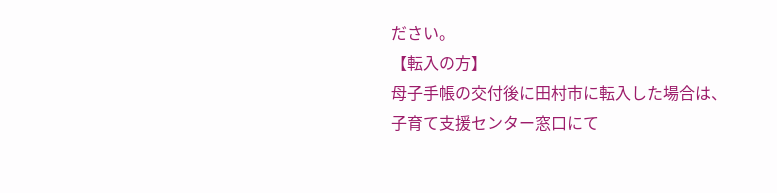ださい。
【転入の方】
母子手帳の交付後に田村市に転入した場合は、子育て支援センター窓口にて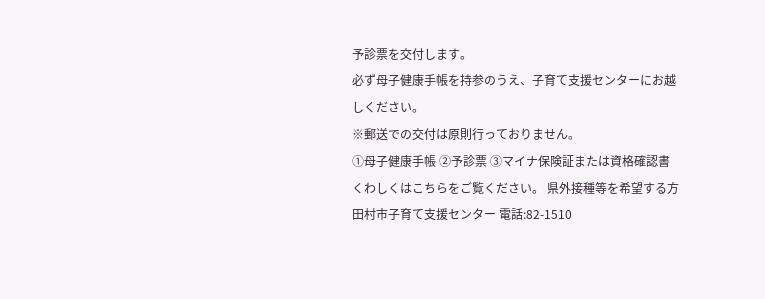予診票を交付します。
必ず母子健康手帳を持参のうえ、子育て支援センターにお越しください。
※郵送での交付は原則行っておりません。
①母子健康手帳 ②予診票 ③マイナ保険証または資格確認書
くわしくはこちらをご覧ください。 県外接種等を希望する方
田村市子育て支援センター 電話:82-1510